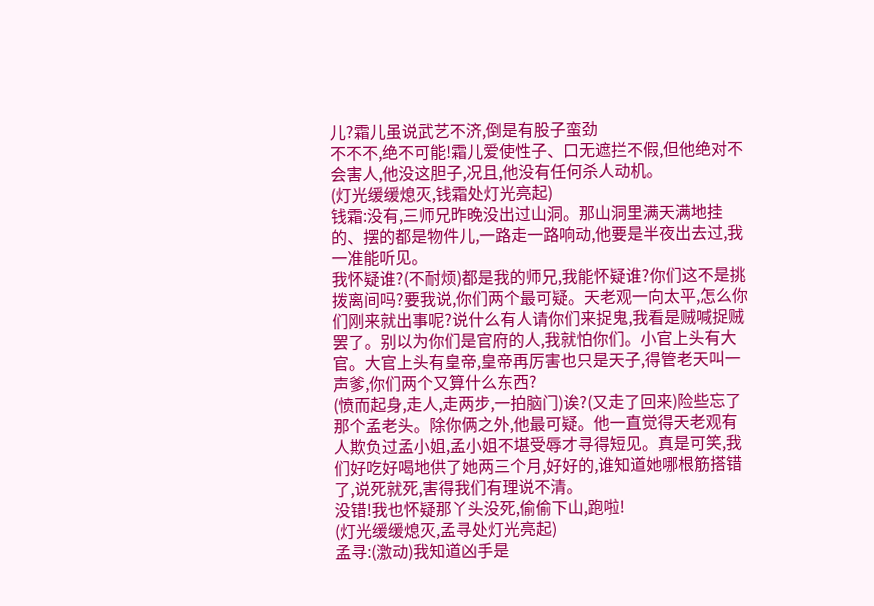儿?霜儿虽说武艺不济,倒是有股子蛮劲
不不不,绝不可能!霜儿爱使性子、口无遮拦不假,但他绝对不会害人,他没这胆子,况且,他没有任何杀人动机。
(灯光缓缓熄灭,钱霜处灯光亮起)
钱霜:没有,三师兄昨晚没出过山洞。那山洞里满天满地挂的、摆的都是物件儿,一路走一路响动,他要是半夜出去过,我一准能听见。
我怀疑谁?(不耐烦)都是我的师兄,我能怀疑谁?你们这不是挑拨离间吗?要我说,你们两个最可疑。天老观一向太平,怎么你们刚来就出事呢?说什么有人请你们来捉鬼,我看是贼喊捉贼罢了。别以为你们是官府的人,我就怕你们。小官上头有大官。大官上头有皇帝,皇帝再厉害也只是天子,得管老天叫一声爹,你们两个又算什么东西?
(愤而起身,走人,走两步,一拍脑门)诶?(又走了回来)险些忘了那个孟老头。除你俩之外,他最可疑。他一直觉得天老观有人欺负过孟小姐,孟小姐不堪受辱才寻得短见。真是可笑,我们好吃好喝地供了她两三个月,好好的,谁知道她哪根筋搭错了,说死就死,害得我们有理说不清。
没错!我也怀疑那丫头没死,偷偷下山,跑啦!
(灯光缓缓熄灭,孟寻处灯光亮起)
孟寻:(激动)我知道凶手是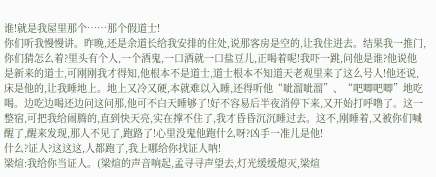谁!就是我屋里那个……那个假道士!
你们听我慢慢讲。昨晚,还是余道长给我安排的住处,说那客房是空的,让我住进去。结果我一推门,你们猜怎么着?里头有个人,一个酒鬼,一口酒就一口盐豆儿,正喝着呢!我吓一跳,问他是谁?他说他是新来的道士,可刚刚我才得知,他根本不是道士,道士根本不知道天老观里来了这么号人!他还说,床是他的,让我睡地上。地上又冷又硬,本就难以入睡,还得听他“呲溜呲溜”、“吧唧吧唧”地吃喝。边吃边喝还边问这问那,他可不白天睡够了!好不容易后半夜消停下来,又开始打呼噜了。这一整宿,可把我给闹腾的,直到快天亮,实在撑不住了,我才昏昏沉沉睡过去。这不,刚睡着,又被你们喊醒了,醒来发现,那人不见了,跑路了!心里没鬼他跑什么呀?凶手一准儿是他!
什么?证人?这这这,人都跑了,我上哪给你找证人呐!
梁煊:我给你当证人。(梁煊的声音响起,孟寻寻声望去,灯光缓缓熄灭,梁煊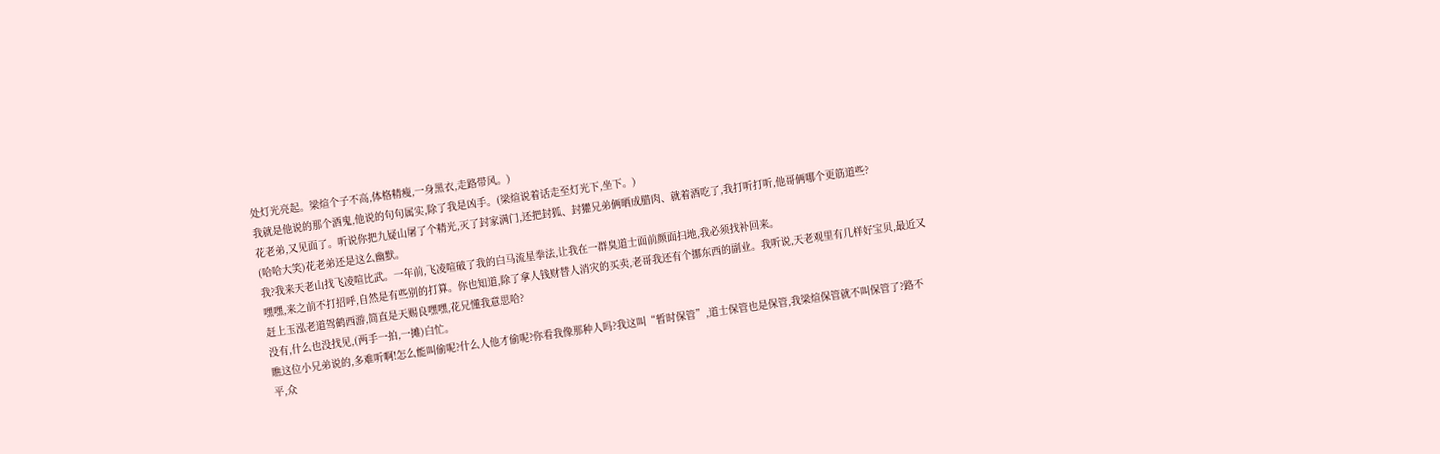处灯光亮起。梁煊个子不高,体格精瘦,一身黑衣,走路带风。)
我就是他说的那个酒鬼,他说的句句属实,除了我是凶手。(梁煊说着话走至灯光下,坐下。)
花老弟,又见面了。听说你把九疑山屠了个精光,灭了封家满门,还把封狐、封獾兄弟俩晒成腊肉、就着酒吃了,我打听打听,他哥俩哪个更筋道些?
(哈哈大笑)花老弟还是这么幽默。
我?我来天老山找飞凌喧比武。一年前,飞凌喧破了我的白马流星拳法,让我在一群臭道士面前颜面扫地,我必须找补回来。
嘿嘿,来之前不打招呼,自然是有些别的打算。你也知道,除了拿人钱财替人消灾的买卖,老哥我还有个挪东西的副业。我听说,天老观里有几样好宝贝,最近又赶上玉泓老道驾鹤西游,简直是天赐良嘿嘿,花兄懂我意思哈?
没有,什么也没找见,(两手一拍,一摊)白忙。
瞧这位小兄弟说的,多难听啊!怎么能叫偷呢?什么人他才偷呢?你看我像那种人吗?我这叫“暂时保管”,道士保管也是保管,我梁煊保管就不叫保管了?路不平,众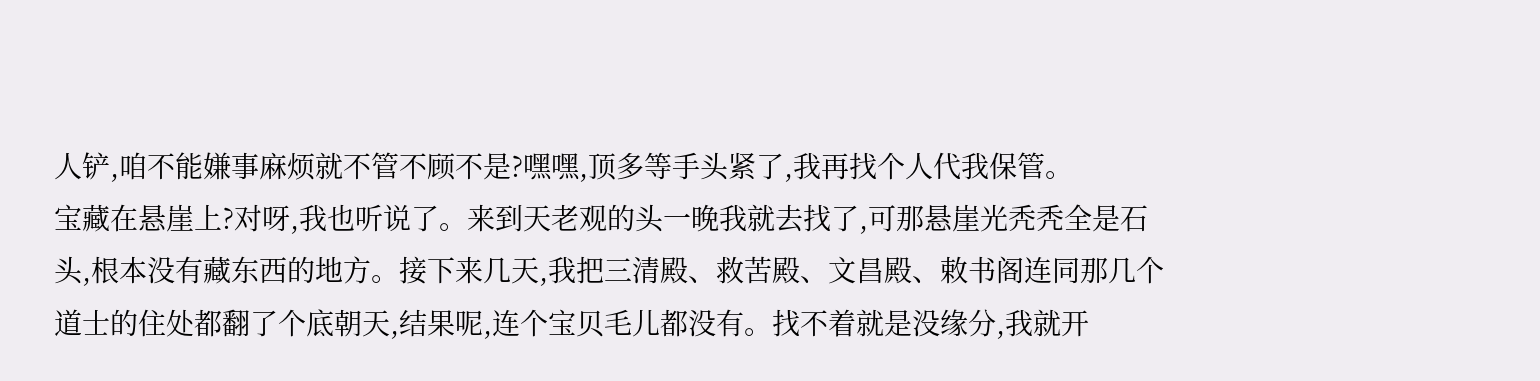人铲,咱不能嫌事麻烦就不管不顾不是?嘿嘿,顶多等手头紧了,我再找个人代我保管。
宝藏在悬崖上?对呀,我也听说了。来到天老观的头一晚我就去找了,可那悬崖光秃秃全是石头,根本没有藏东西的地方。接下来几天,我把三清殿、救苦殿、文昌殿、敕书阁连同那几个道士的住处都翻了个底朝天,结果呢,连个宝贝毛儿都没有。找不着就是没缘分,我就开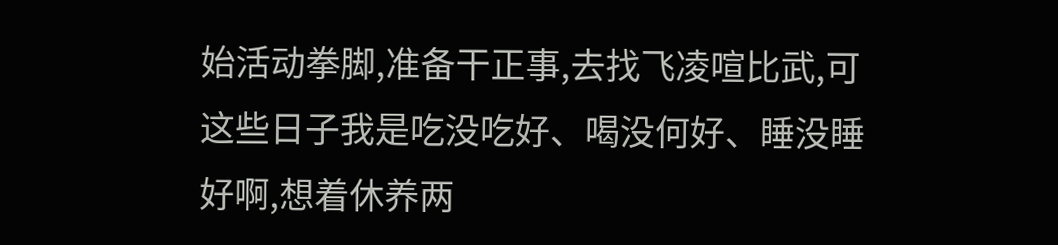始活动拳脚,准备干正事,去找飞凌喧比武,可这些日子我是吃没吃好、喝没何好、睡没睡好啊,想着休养两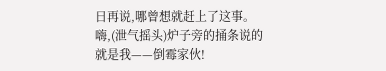日再说,哪曾想就赶上了这事。嗨,(泄气摇头)炉子旁的捅条说的就是我——倒霉家伙!